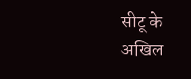सीटू के अखिल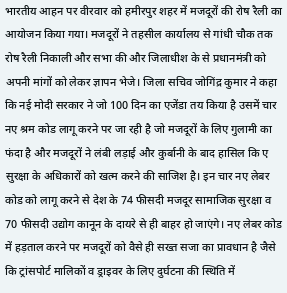भारतीय आहन पर वीरवार को हमीरपुर शहर में मजदूरों की रोष रैली का आयोजन किया गया। मजदूरों ने तहसील कार्यालय से गांधी चौक तक रोष रैली निकाली और सभा की और जिलाधीश के से प्रधानमंत्री को अपनी मांगों को लेकर ज्ञापन भेजे। जिला सचिव जोगिंद्र कुमार ने कहा कि नई मोदी सरकार ने जो 100 दिन का एजेंडा तय किया है उसमें चार नए श्रम कोड लागू करने पर जा रही है जो मजदूरों के लिए गुलामी का फंदा है और मजदूरों ने लंबी लड़ाई और कुर्बानी के बाद हासिल कि ए सुरक्षा के अधिकारों को खत्म करने की साजिश है। इन चार नए लेबर कोड को लागू करने से देश के 74 फीसदी मजदूर सामाजिक सुरक्षा व 70 फीसदी उद्योग कानून के दायरे से ही बाहर हो जाएंगे। नए लेबर कोड में हड़ताल करने पर मजदूरों को वैसे ही सख्त सजा का प्रावधान है जैसे कि ट्रांसपोर्ट मालिकों व ड्राइवर के लिए दुर्घटना की स्थिति में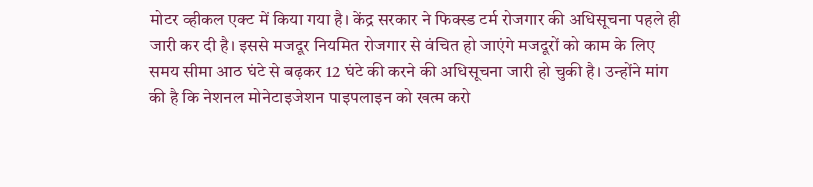मोटर व्हीकल एक्ट में किया गया है। केंद्र सरकार ने फिक्स्ड टर्म रोजगार की अधिसूचना पहले ही जारी कर दी है। इससे मजदूर नियमित रोजगार से वंचित हो जाएंगे मजदूरों को काम के लिए समय सीमा आठ घंटे से बढ़कर 12 घंटे की करने की अधिसूचना जारी हो चुकी है। उन्होंने मांग की है कि नेशनल मोनेटाइजेशन पाइपलाइन को खत्म करो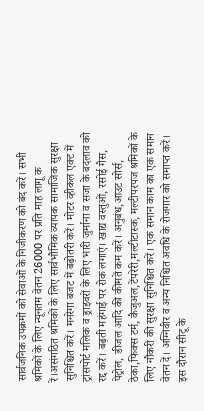सार्वजनिक उपक्रमों को सेवाओं के निजीकरण को बंद करें। सभी श्रमिकों के लिए न्यूनतम वेतन 26000 पर प्रति माह लागू क रें।असंगठित श्रमिकों के लिए सार्वभौमिक व्यापक सामाजिक सुरक्षा सुनिश्चित करें। मनरेगा बजट में बढ़ोतरी करें। मोटर व्हीकल एक्ट में ट्रांसपोर्ट मलिक व ड्राइवरों के लिए भारी जुर्माना व सजा के बदलाव को रद्द करें। बढ़ती महंगाई पर रोक लगाएं। खाद्य वस्तुओं, रसोई गैस, पेट्रोल, डीजल आदि की कीमतें कम करें। अनुबंध,आउट सोर्स, ठेका,फिक्स टर्म, कैजुअल,टेंपरेरी,मल्टीटास्क, मल्टीपरपज श्रमिकों के लिए नौकरी की सुरक्षा सुनिश्चित करें। एक समान काम का एक समान वेतन दें। अग्निवीर व अन्य निश्चित अवधि के रोजगार को समाप्त करें। इस दौरान सीटू के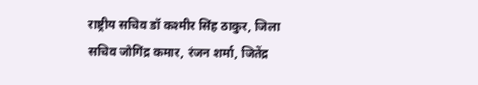राष्ट्रीय सचिव डॉ कश्मीर सिंह ठाकुर, जिला सचिव जोगिंद्र कमार, रंजन शर्मा, जितेंद्र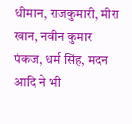धीमान, राजकुमारी, मीरा खान, नवीन कुमार पंकज, धर्म सिंह, मदन आदि ने भी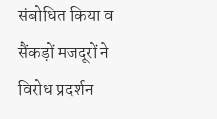संबोधित किया व सैंकड़ों मजदूरों ने विरोध प्रदर्शन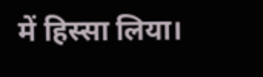में हिस्सा लिया।